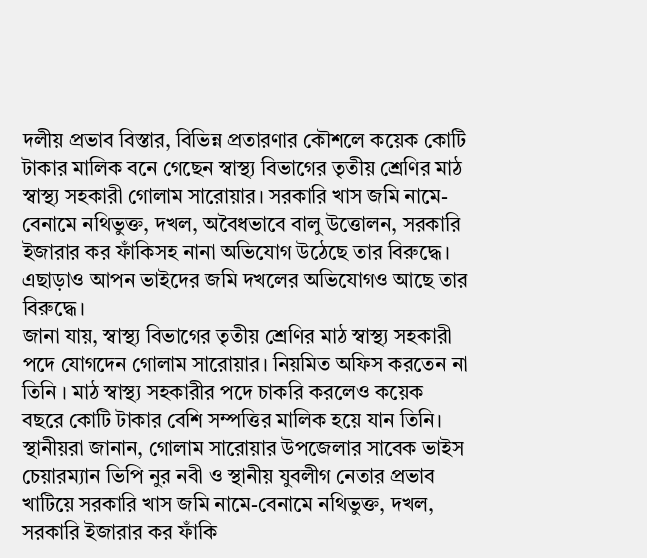দলীয় প্রভাব বিস্তার, বিভিন্ন প্রতারণার কৌশলে কয়েক কোটি টাকার মালিক বনে গেছেন স্বাস্থ্য বিভাগের তৃতীয় শ্রেণির মাঠ স্বাস্থ্য সহকারী গোলাম সারোয়ার। সরকারি খাস জমি নামে-বেনামে নথিভুক্ত, দখল, অবৈধভাবে বালু উত্তোলন, সরকারি ইজারার কর ফাঁকিসহ নানা অভিযোগ উঠেছে তার বিরুদ্ধে। এছাড়াও আপন ভাইদের জমি দখলের অভিযোগও আছে তার বিরুদ্ধে।
জানা যায়, স্বাস্থ্য বিভাগের তৃতীয় শ্রেণির মাঠ স্বাস্থ্য সহকারী পদে যোগদেন গোলাম সারোয়ার। নিয়মিত অফিস করতেন না তিনি । মাঠ স্বাস্থ্য সহকারীর পদে চাকরি করলেও কয়েক বছরে কোটি টাকার বেশি সম্পত্তির মালিক হয়ে যান তিনি।
স্থানীয়রা জানান, গোলাম সারোয়ার উপজেলার সাবেক ভাইস চেয়ারম্যান ভিপি নুর নবী ও স্থানীয় যুবলীগ নেতার প্রভাব খাটিয়ে সরকারি খাস জমি নামে-বেনামে নথিভুক্ত, দখল, সরকারি ইজারার কর ফাঁকি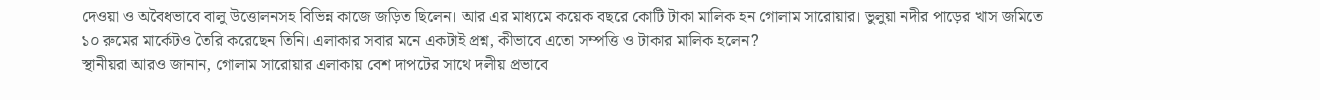দেওয়া ও অবৈধভাবে বালু উত্তোলনসহ বিভিন্ন কাজে জড়িত ছিলেন। আর এর মাধ্যমে কয়েক বছরে কোটি টাকা মালিক হন গোলাম সারোয়ার। ভুলুয়া নদীর পাড়ের খাস জমিতে ১০ রুমের মার্কেটও তৈরি করেছেন তিনি। এলাকার সবার মনে একটাই প্রশ্ন, কীভাবে এতো সম্পত্তি ও টাকার মালিক হলেন?
স্থানীয়রা আরও জানান, গোলাম সারোয়ার এলাকায় বেশ দাপটের সাথে দলীয় প্রভাবে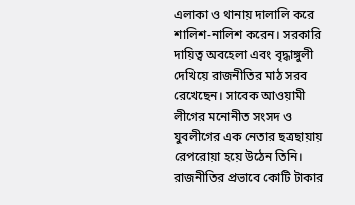এলাকা ও থানায় দালালি করে শালিশ-নালিশ করেন। সরকারি দায়িত্ব অবহেলা এবং বৃদ্ধাঙ্গুলী দেখিয়ে রাজনীতির মাঠ সরব রেখেছেন। সাবেক আওয়ামী লীগের মনোনীত সংসদ ও যুবলীগের এক নেতার ছত্রছায়ায় রেপরোয়া হয়ে উঠেন তিনি। রাজনীতির প্রভাবে কোটি টাকার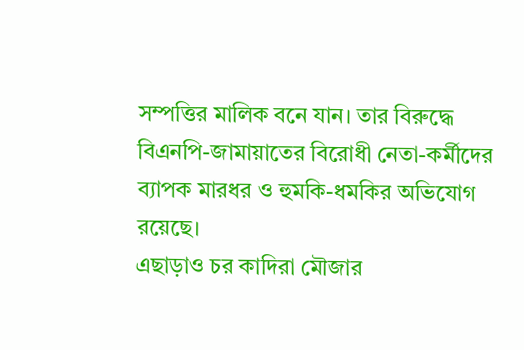সম্পত্তির মালিক বনে যান। তার বিরুদ্ধে বিএনপি-জামায়াতের বিরোধী নেতা-কর্মীদের ব্যাপক মারধর ও হুমকি-ধমকির অভিযোগ রয়েছে।
এছাড়াও চর কাদিরা মৌজার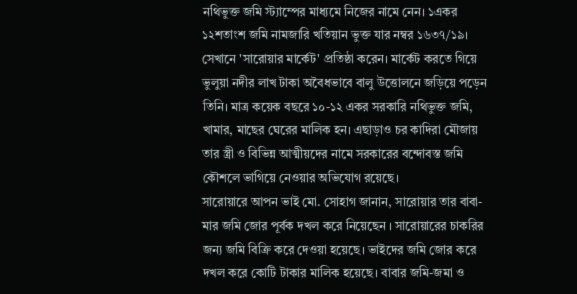নথিভুক্ত জমি স্ট্যাম্পের মাধ্যমে নিজের নামে নেন। ১একর ১২শতাংশ জমি নামজারি খতিয়ান ভুক্ত যার নম্বর ১৬৩৭/১৯। সেখানে 'সারোয়ার মার্কেট' প্রতিষ্ঠা করেন। মার্কেট করতে গিয়ে ভুলুয়া নদীর লাখ টাকা অবৈধভাবে বালু উত্তোলনে জড়িয়ে পড়েন তিনি। মাত্র কয়েক বছরে ১০-১২ একর সরকারি নথিভুক্ত জমি, খামার, মাছের ঘেরের মালিক হন। এছাড়াও চর কাদিরা মৌজায় তার স্ত্রী ও বিভিন্ন আত্মীয়দের নামে সরকারের বন্দোবস্ত জমি কৌশলে ভাগিয়ে নেওয়ার অভিযোগ রয়েছে।
সারোয়ারে আপন ভাই মো. সোহাগ জানান, সারোয়ার তার বাবা-মার জমি জোর পূর্বক দখল করে নিয়েছেন । সারোয়ারের চাকরির জন্য জমি বিক্রি করে দেওয়া হয়েছে। ভাইদের জমি জোর করে দখল করে কোটি টাকার মালিক হয়েছে। বাবার জমি-জমা ও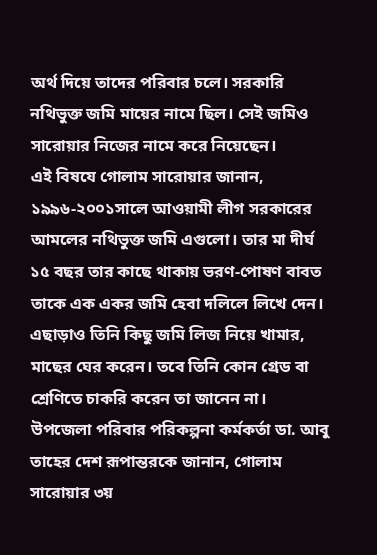অর্থ দিয়ে তাদের পরিবার চলে। সরকারি নথিভুক্ত জমি মায়ের নামে ছিল। সেই জমিও সারোয়ার নিজের নামে করে নিয়েছেন।
এই বিষযে গোলাম সারোয়ার জানান, ১৯৯৬-২০০১সালে আওয়ামী লীগ সরকারের আমলের নথিভুক্ত জমি এগুলো। তার মা দীর্ঘ ১৫ বছর তার কাছে থাকায় ভরণ-পোষণ বাবত তাকে এক একর জমি হেবা দলিলে লিখে দেন। এছাড়াও তিনি কিছু জমি লিজ নিয়ে খামার, মাছের ঘের করেন। তবে তিনি কোন গ্রেড বা শ্রেণিতে চাকরি করেন তা জানেন না।
উপজেলা পরিবার পরিকল্পনা কর্মকর্তা ডা. আবু তাহের দেশ রূপান্তরকে জানান, গোলাম সারোয়ার ৩য়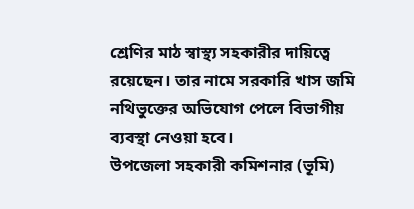শ্রেণির মাঠ স্বাস্থ্য সহকারীর দায়িত্বে রয়েছেন। তার নামে সরকারি খাস জমি নথিভুক্তের অভিযোগ পেলে বিভাগীয় ব্যবস্থা নেওয়া হবে।
উপজেলা সহকারী কমিশনার (ভূমি)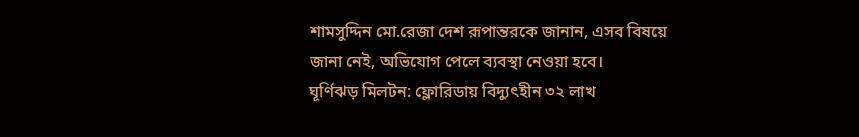শামসুদ্দিন মো.রেজা দেশ রূপান্তরকে জানান, এসব বিষয়ে জানা নেই, অভিযোগ পেলে ব্যবস্থা নেওয়া হবে।
ঘূর্ণিঝড় মিলটন: ফ্লোরিডায় বিদ্যুৎহীন ৩২ লাখ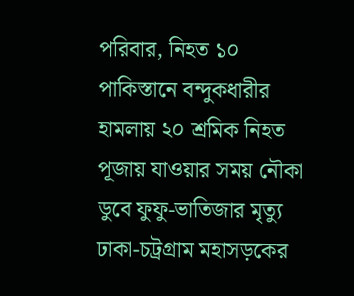পরিবার, নিহত ১০
পাকিস্তানে বন্দুকধারীর হামলায় ২০ শ্রমিক নিহত
পূজায় যাওয়ার সময় নৌকা ডুবে ফুফু-ভাতিজার মৃত্যু
ঢাকা-চট্রগ্রাম মহাসড়কের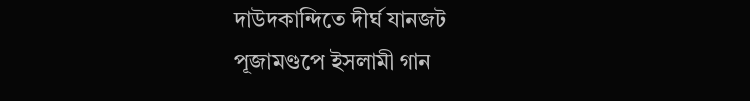দাউদকান্দিতে দীর্ঘ যানজট
পূজামণ্ডপে ইসলামী গান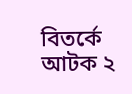বিতর্কে আটক ২